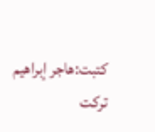كتبت:هاجر إبراهيم
تركت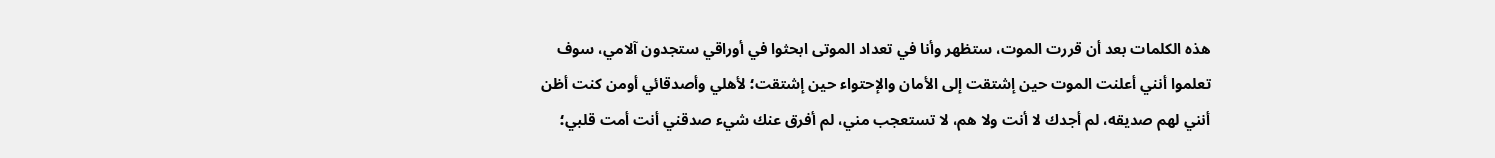هذه الكلمات بعد أن قررت الموت، ستظهر وأنا في تعداد الموتى ابحثوا في أوراقي ستجدون آلامي، سوف تعلموا أنني أعلنت الموت حين إشتقت إلى الأمان والإحتواء حين إشتقت؛ لأهلي وأصدقائي أومن كنت أظن أنني لهم صديقه، لم أجدك لا أنت ولا هم، لا تستعجب مني، لم أفرق عنك شيء صدقني أنت أمت قلبي؛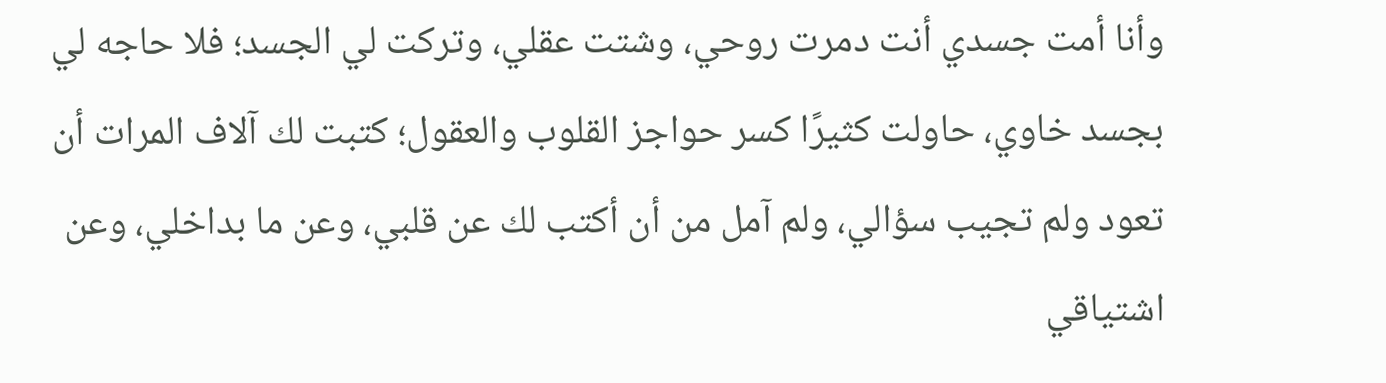وأنا أمت جسدي أنت دمرت روحي، وشتت عقلي، وتركت لي الجسد؛ فلا حاجه لي بجسد خاوي، حاولت كثيرًا كسر حواجز القلوب والعقول؛ كتبت لك آلاف المرات أن تعود ولم تجيب سؤالي، ولم آمل من أن أكتب لك عن قلبي، وعن ما بداخلي، وعن اشتياقي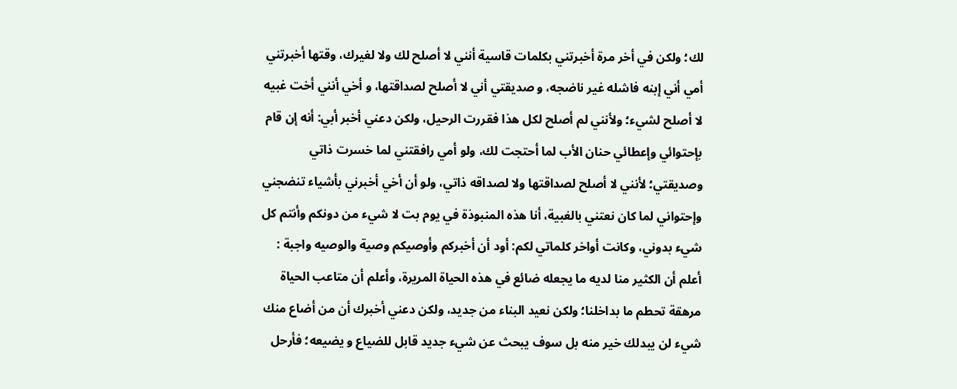لك؛ ولكن في أخر مرة أخبرتني بكلمات قاسية أنني لا أصلح لك ولا لغيرك، وقتها أخبرتني أمي أني إبنه فاشله غير ناضجه، و صديقتي أني لا أصلح لصداقتها، و أخي أنني أخت غبيه لا أصلح لشيء؛ ولأنني لم أصلح لكل هذا فقررت الرحيل، ولكن دعني أخبر أبي: أنه إن قام بإحتوائي وإعطائي حنان الأب لما أحتجت لك، ولو أمي رافقتني لما خسرت ذاتي وصديقتي؛ لأنني لا أصلح لصداقتها ولا لصداقه ذاتي، ولو أن أخي أخبرني بأشياء تنضجني وإحتواني لما كان نعتني بالغبية، أنا هذه المنبوذة في يوم بت لا شيء من دونكم وأنتم كل شيء بدوني، وكانت أواخر كلماتي لكم: أود أن أخبركم وأوصيكم وصية والوصيه واجبة : أعلم أن الكثير منا لديه ما يجعله ضائع في هذه الحياة المريرة، وأعلم أن متاعب الحياة مرهقة تحطم ما بداخلنا؛ ولكن نعيد البناء من جديد، ولكن دعني أخبرك أن من أضاع منك شيء لن يبدلك خير منه بل سوف يبحث عن شيء جديد قابل للضياع و يضيعه؛ فأرحل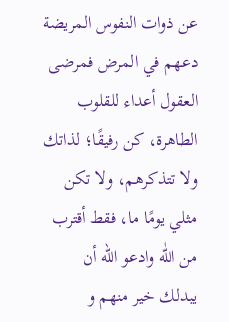عن ذوات النفوس المريضة دعهم في المرض فمرضى العقول أعداء للقلوب الطاهرة، كن رفيقًا؛ لذاتك ولا تتذكرهم، ولا تكن مثلي يومًا ما، فقط أقترب من اللّٰه وادعو الله أن يبدلك خير منهم و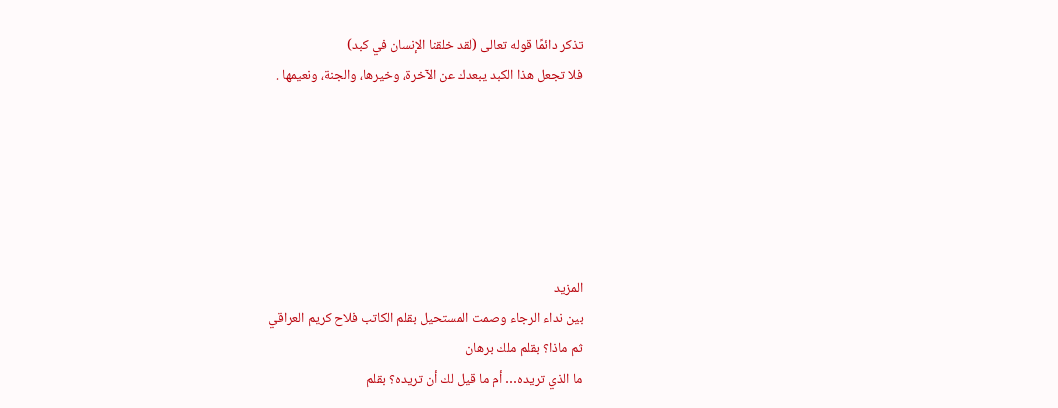تذكر دائمًا قوله تعالى (لقد خلقنا الإنسان في كبد)
فلا تجعل هذا الكبد يبعدك عن الآخرة، وخيرها، والجنة، ونعيمها .






المزيد
بين نداء الرجاء وصمت المستحيل بقلم الكاتب فلاح كريم العراقي
ثم ماذا؟ بقلم ملك برهان
ما الذي تريده… أم ما قيل لك أن تريده؟ بقلم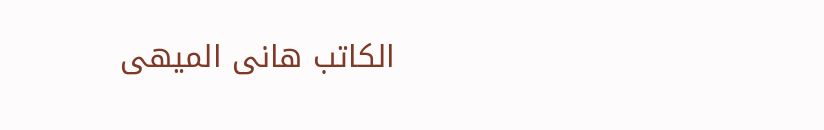الكاتب هانى الميهى